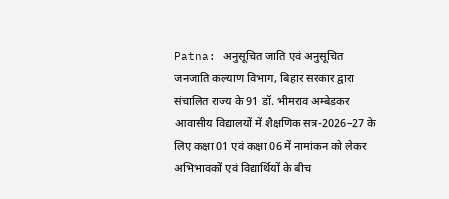Patna: अनुसूचित जाति एवं अनुसूचित जनजाति कल्याण विभाग, बिहार सरकार द्वारा संचालित राज्य के 91 डॉ. भीमराव अम्बेडकर आवासीय विद्यालयों में शैक्षणिक सत्र-2026–27 के लिए कक्षा 01 एवं कक्षा 06 में नामांकन को लेकर अभिभावकों एवं विद्यार्थियों के बीच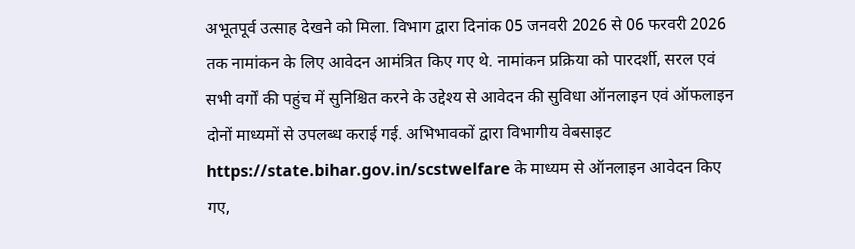अभूतपूर्व उत्साह देखने को मिला. विभाग द्वारा दिनांक 05 जनवरी 2026 से 06 फरवरी 2026 तक नामांकन के लिए आवेदन आमंत्रित किए गए थे. नामांकन प्रक्रिया को पारदर्शी, सरल एवं सभी वर्गों की पहुंच में सुनिश्चित करने के उद्देश्य से आवेदन की सुविधा ऑनलाइन एवं ऑफलाइन दोनों माध्यमों से उपलब्ध कराई गई. अभिभावकों द्वारा विभागीय वेबसाइट https://state.bihar.gov.in/scstwelfare के माध्यम से ऑनलाइन आवेदन किए गए,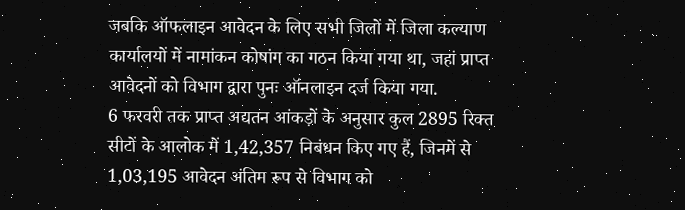जबकि ऑफलाइन आवेदन के लिए सभी जिलों में जिला कल्याण कार्यालयों में नामांकन कोषांग का गठन किया गया था, जहां प्राप्त आवेदनों को विभाग द्वारा पुनः ऑनलाइन दर्ज किया गया.
6 फरवरी तक प्राप्त अद्यतन आंकड़ों के अनुसार कुल 2895 रिक्त सीटों के आलोक में 1,42,357 निबंधन किए गए हैं, जिनमें से 1,03,195 आवेदन अंतिम रूप से विभाग को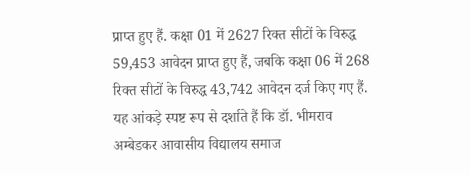प्राप्त हुए हैं. कक्षा 01 में 2627 रिक्त सीटों के विरुद्ध 59,453 आवेदन प्राप्त हुए हैं, जबकि कक्षा 06 में 268 रिक्त सीटों के विरुद्ध 43,742 आवेदन दर्ज किए गए हैं. यह आंकड़े स्पष्ट रूप से दर्शाते हैं कि डॉ. भीमराव अम्बेडकर आवासीय विद्यालय समाज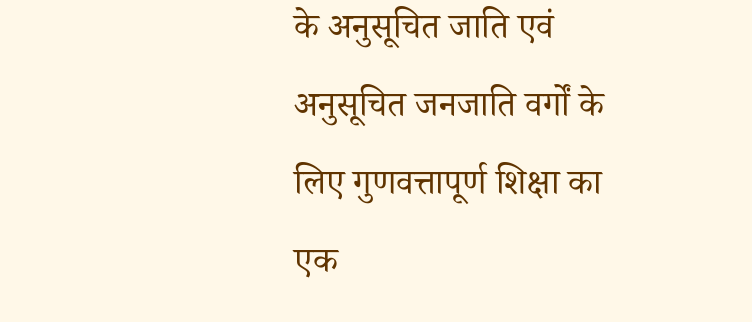के अनुसूचित जाति एवं अनुसूचित जनजाति वर्गों के लिए गुणवत्तापूर्ण शिक्षा का एक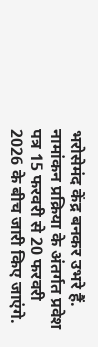भरोसेमंद केंद्र बनकर उभरे हैं.
नामांकन प्रक्रिया के अंतर्गत प्रवेश पत्र 15 फरवरी से 20 फरवरी 2026 के बीच जारी किए जाएंगे.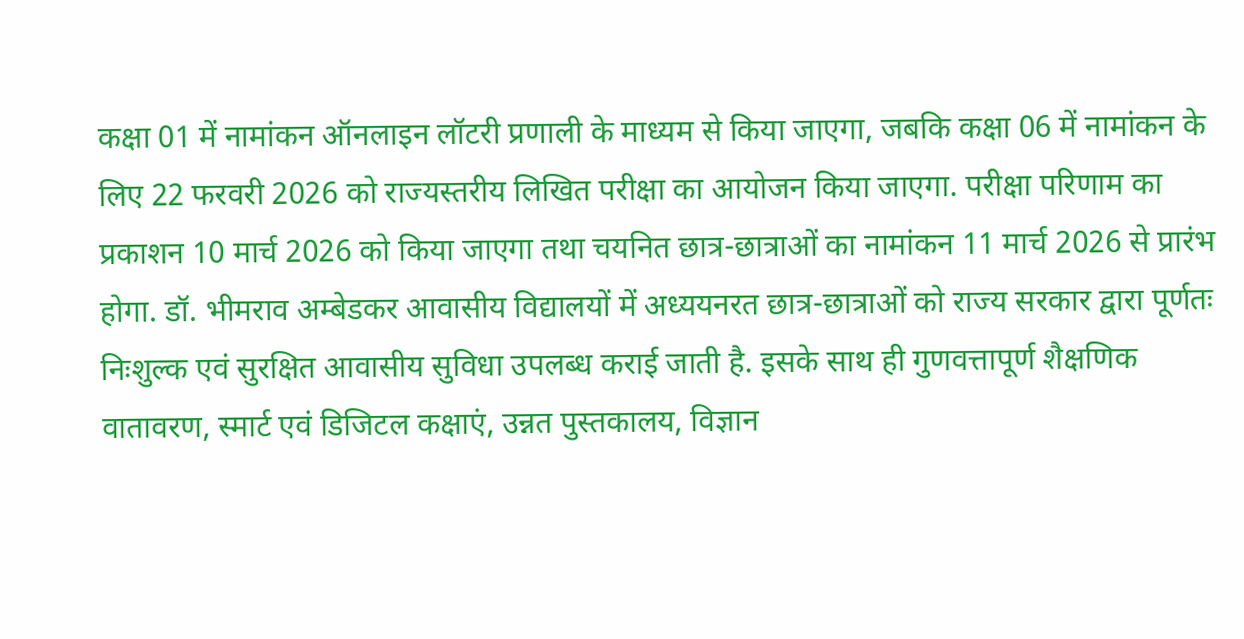कक्षा 01 में नामांकन ऑनलाइन लॉटरी प्रणाली के माध्यम से किया जाएगा, जबकि कक्षा 06 में नामांकन के लिए 22 फरवरी 2026 को राज्यस्तरीय लिखित परीक्षा का आयोजन किया जाएगा. परीक्षा परिणाम का प्रकाशन 10 मार्च 2026 को किया जाएगा तथा चयनित छात्र-छात्राओं का नामांकन 11 मार्च 2026 से प्रारंभ होगा. डॉ. भीमराव अम्बेडकर आवासीय विद्यालयों में अध्ययनरत छात्र-छात्राओं को राज्य सरकार द्वारा पूर्णतः निःशुल्क एवं सुरक्षित आवासीय सुविधा उपलब्ध कराई जाती है. इसके साथ ही गुणवत्तापूर्ण शैक्षणिक वातावरण, स्मार्ट एवं डिजिटल कक्षाएं, उन्नत पुस्तकालय, विज्ञान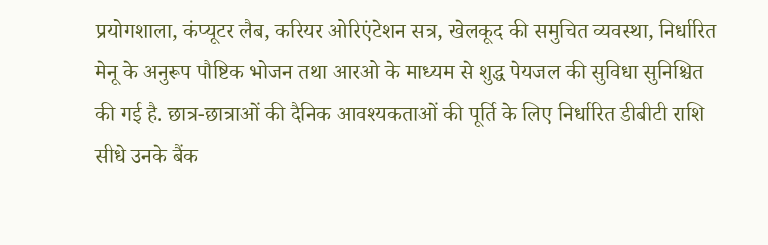प्रयोगशाला, कंप्यूटर लैब, करियर ओरिएंटेशन सत्र, खेलकूद की समुचित व्यवस्था, निर्धारित मेनू के अनुरूप पौष्टिक भोजन तथा आरओ के माध्यम से शुद्ध पेयजल की सुविधा सुनिश्चित की गई है. छात्र-छात्राओं की दैनिक आवश्यकताओं की पूर्ति के लिए निर्धारित डीबीटी राशि सीधे उनके बैंक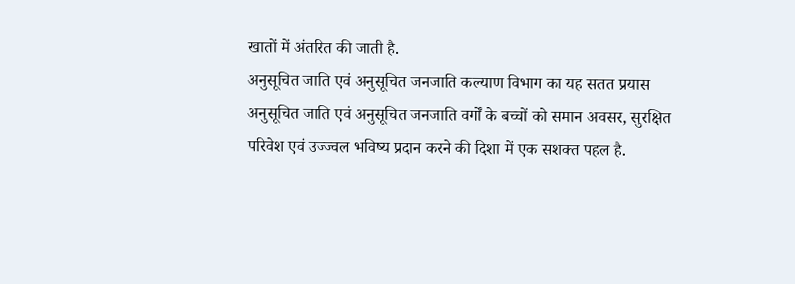खातों में अंतरित की जाती है.
अनुसूचित जाति एवं अनुसूचित जनजाति कल्याण विभाग का यह सतत प्रयास अनुसूचित जाति एवं अनुसूचित जनजाति वर्गों के बच्चों को समान अवसर, सुरक्षित परिवेश एवं उज्ज्वल भविष्य प्रदान करने की दिशा में एक सशक्त पहल है.